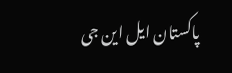پاکستان ایل این جی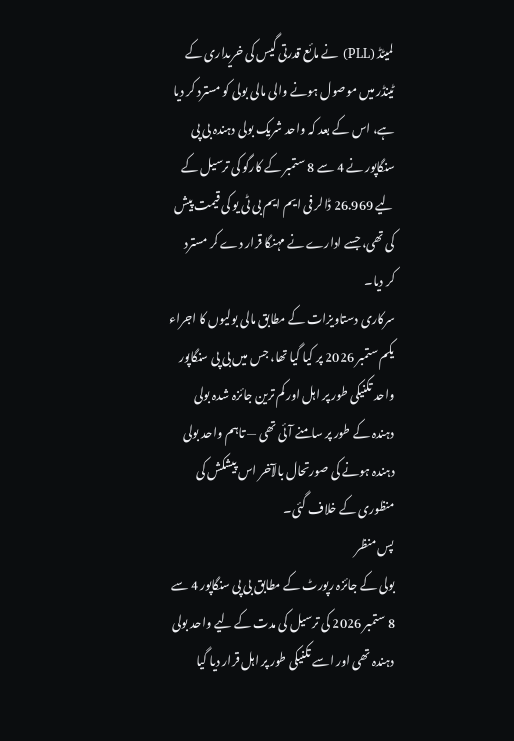لمیٹڈ (PLL) نے مائع قدرتی گیس کی خریداری کے ٹینڈر میں موصول ہونے والی مالی بولی کو مسترد کر دیا ہے، اس کے بعد کہ واحد شریک بولی دہندہ بی پی سنگاپور نے 4 سے 8 ستمبر کے کارگو کی ترسیل کے لیے 26.969 ڈالر فی ایم ایم بی ٹی یو کی قیمت پیش کی تھی، جسے ادارے نے مہنگا قرار دے کر مسترد کر دیا۔
سرکاری دستاویزات کے مطابق مالی بولیوں کا اجراء یکم ستمبر 2026 پر کیا گیا تھا، جس میں بی پی سنگاپور واحد تکنیکی طور پر اہل اور کم ترین جائزہ شدہ بولی دہندہ کے طور پر سامنے آئی تھی — تاہم واحد بولی دہندہ ہونے کی صورتحال بالآخر اس پیشکش کی منظوری کے خلاف گئی۔
پس منظر
بولی کے جائزہ رپورٹ کے مطابق بی پی سنگاپور 4 سے 8 ستمبر 2026 کی ترسیل کی مدت کے لیے واحد بولی دہندہ تھی اور اسے تکنیکی طور پر اہل قرار دیا گیا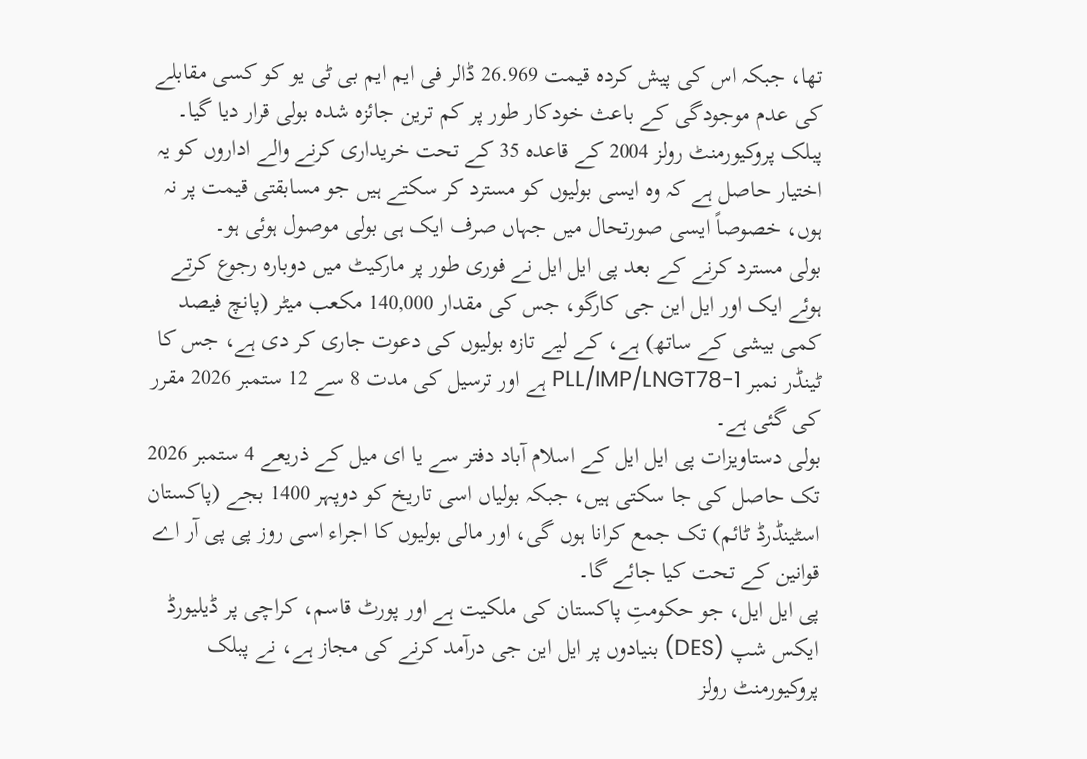تھا، جبکہ اس کی پیش کردہ قیمت 26.969 ڈالر فی ایم ایم بی ٹی یو کو کسی مقابلے کی عدم موجودگی کے باعث خودکار طور پر کم ترین جائزہ شدہ بولی قرار دیا گیا۔
پبلک پروکیورمنٹ رولز 2004 کے قاعدہ 35 کے تحت خریداری کرنے والے اداروں کو یہ اختیار حاصل ہے کہ وہ ایسی بولیوں کو مسترد کر سکتے ہیں جو مسابقتی قیمت پر نہ ہوں، خصوصاً ایسی صورتحال میں جہاں صرف ایک ہی بولی موصول ہوئی ہو۔
بولی مسترد کرنے کے بعد پی ایل ایل نے فوری طور پر مارکیٹ میں دوبارہ رجوع کرتے ہوئے ایک اور ایل این جی کارگو، جس کی مقدار 140,000 مکعب میٹر (پانچ فیصد کمی بیشی کے ساتھ) ہے، کے لیے تازہ بولیوں کی دعوت جاری کر دی ہے، جس کا ٹینڈر نمبر PLL/IMP/LNGT78-1 ہے اور ترسیل کی مدت 8 سے 12 ستمبر 2026 مقرر کی گئی ہے۔
بولی دستاویزات پی ایل ایل کے اسلام آباد دفتر سے یا ای میل کے ذریعے 4 ستمبر 2026 تک حاصل کی جا سکتی ہیں، جبکہ بولیاں اسی تاریخ کو دوپہر 1400 بجے (پاکستان اسٹینڈرڈ ٹائم) تک جمع کرانا ہوں گی، اور مالی بولیوں کا اجراء اسی روز پی پی آر اے قوانین کے تحت کیا جائے گا۔
پی ایل ایل، جو حکومتِ پاکستان کی ملکیت ہے اور پورٹ قاسم، کراچی پر ڈیلیورڈ ایکس شپ (DES) بنیادوں پر ایل این جی درآمد کرنے کی مجاز ہے، نے پبلک پروکیورمنٹ رولز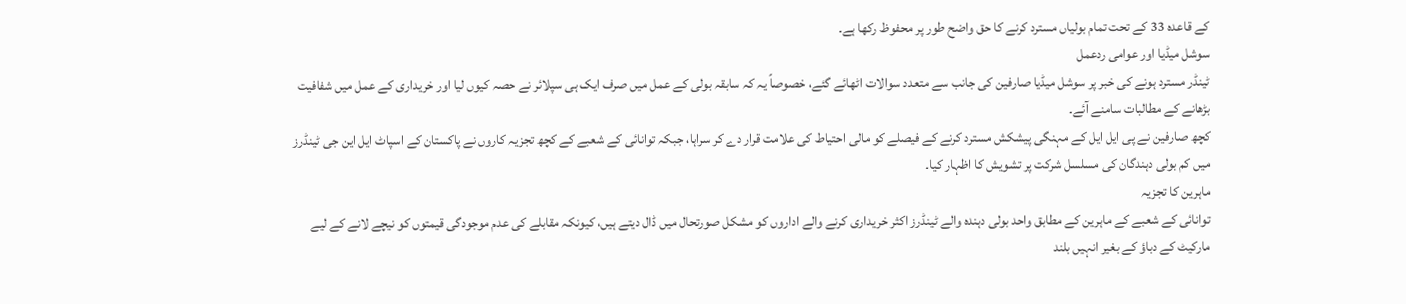کے قاعدہ 33 کے تحت تمام بولیاں مسترد کرنے کا حق واضح طور پر محفوظ رکھا ہے۔
سوشل میڈیا اور عوامی ردعمل
ٹینڈر مسترد ہونے کی خبر پر سوشل میڈیا صارفین کی جانب سے متعدد سوالات اٹھائے گئے، خصوصاً یہ کہ سابقہ بولی کے عمل میں صرف ایک ہی سپلائر نے حصہ کیوں لیا اور خریداری کے عمل میں شفافیت بڑھانے کے مطالبات سامنے آئے۔
کچھ صارفین نے پی ایل ایل کے مہنگی پیشکش مسترد کرنے کے فیصلے کو مالی احتیاط کی علامت قرار دے کر سراہا، جبکہ توانائی کے شعبے کے کچھ تجزیہ کاروں نے پاکستان کے اسپاٹ ایل این جی ٹینڈرز میں کم بولی دہندگان کی مسلسل شرکت پر تشویش کا اظہار کیا۔
ماہرین کا تجزیہ
توانائی کے شعبے کے ماہرین کے مطابق واحد بولی دہندہ والے ٹینڈرز اکثر خریداری کرنے والے اداروں کو مشکل صورتحال میں ڈال دیتے ہیں، کیونکہ مقابلے کی عدم موجودگی قیمتوں کو نیچے لانے کے لیے مارکیٹ کے دباؤ کے بغیر انہیں بلند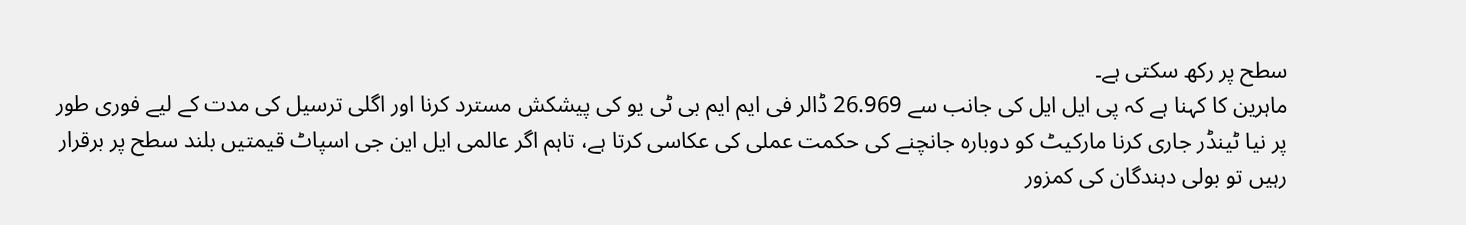سطح پر رکھ سکتی ہے۔
ماہرین کا کہنا ہے کہ پی ایل ایل کی جانب سے 26.969 ڈالر فی ایم ایم بی ٹی یو کی پیشکش مسترد کرنا اور اگلی ترسیل کی مدت کے لیے فوری طور پر نیا ٹینڈر جاری کرنا مارکیٹ کو دوبارہ جانچنے کی حکمت عملی کی عکاسی کرتا ہے، تاہم اگر عالمی ایل این جی اسپاٹ قیمتیں بلند سطح پر برقرار رہیں تو بولی دہندگان کی کمزور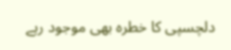دلچسپی کا خطرہ بھی موجود رہے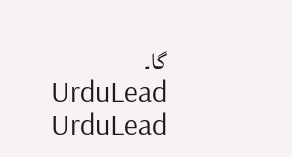گا۔
UrduLead UrduLead